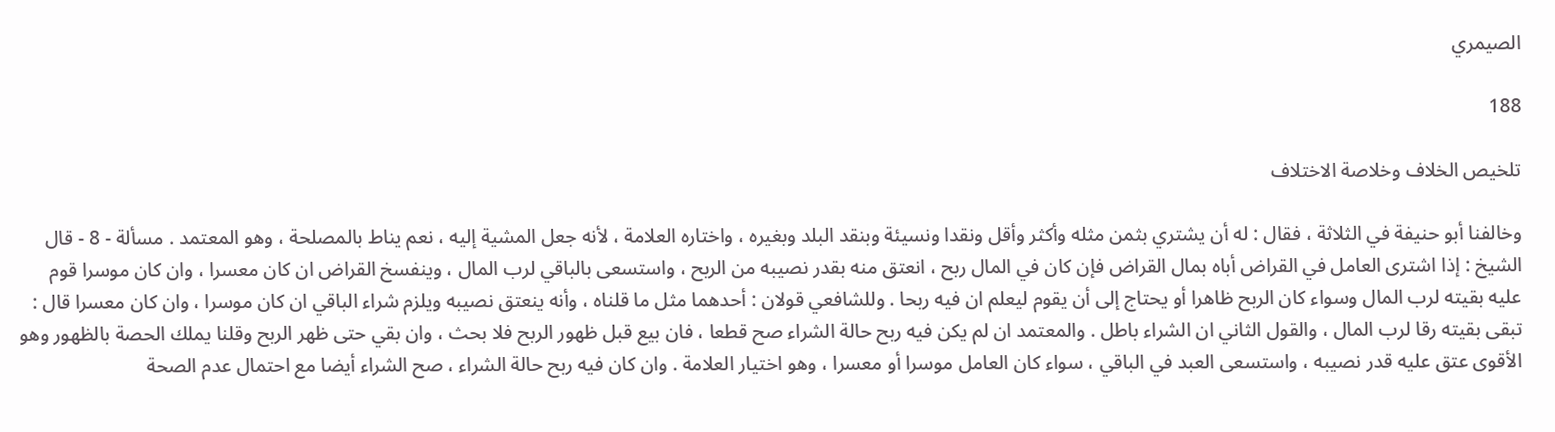الصيمري

188

تلخيص الخلاف وخلاصة الاختلاف

وخالفنا أبو حنيفة في الثلاثة ، فقال : له أن يشتري بثمن مثله وأكثر وأقل ونقدا ونسيئة وبنقد البلد وبغيره ، واختاره العلامة ، لأنه جعل المشية إليه ، نعم يناط بالمصلحة ، وهو المعتمد . مسألة - 8 - قال الشيخ : إذا اشترى العامل في القراض أباه بمال القراض فإن كان في المال ربح ، انعتق منه بقدر نصيبه من الربح ، واستسعى بالباقي لرب المال ، وينفسخ القراض ان كان معسرا ، وان كان موسرا قوم عليه بقيته لرب المال وسواء كان الربح ظاهرا أو يحتاج إلى أن يقوم ليعلم ان فيه ربحا . وللشافعي قولان : أحدهما مثل ما قلناه ، وأنه ينعتق نصيبه ويلزم شراء الباقي ان كان موسرا ، وان كان معسرا قال : تبقى بقيته رقا لرب المال ، والقول الثاني ان الشراء باطل . والمعتمد ان لم يكن فيه ربح حالة الشراء صح قطعا ، فان بيع قبل ظهور الربح فلا بحث ، وان بقي حتى ظهر الربح وقلنا يملك الحصة بالظهور وهو الأقوى عتق عليه قدر نصيبه ، واستسعى العبد في الباقي ، سواء كان العامل موسرا أو معسرا ، وهو اختيار العلامة . وان كان فيه ربح حالة الشراء ، صح الشراء أيضا مع احتمال عدم الصحة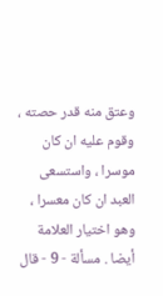وعتق منه قدر حصته ، وقوم عليه ان كان موسرا ، واستسعى العبد ان كان معسرا ، وهو اختيار العلامة أيضا . مسألة - 9 - قال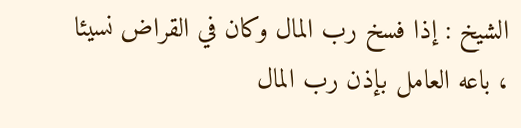الشيخ : إذا فسخ رب المال وكان في القراض نسيئا ، باعه العامل بإذن رب المال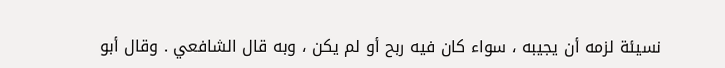نسيئة لزمه أن يجيبه ، سواء كان فيه ربح أو لم يكن ، وبه قال الشافعي . وقال أبو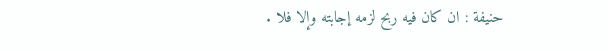حنيفة : ان كان فيه ربح لزمه إجابته وإلا فلا .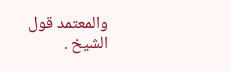والمعتمد قول الشيخ .